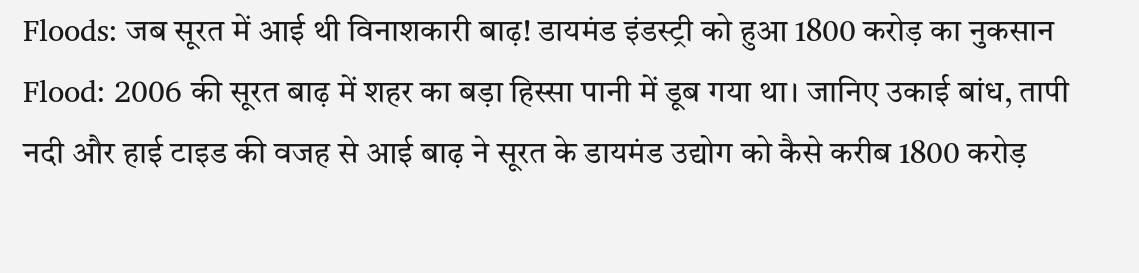Floods: जब सूरत में आई थी विनाशकारी बाढ़! डायमंड इंडस्ट्री को हुआ 1800 करोड़ का नुकसान
Flood: 2006 की सूरत बाढ़ में शहर का बड़ा हिस्सा पानी में डूब गया था। जानिए उकाई बांध, तापी नदी और हाई टाइड की वजह से आई बाढ़ ने सूरत के डायमंड उद्योग को कैसे करीब 1800 करोड़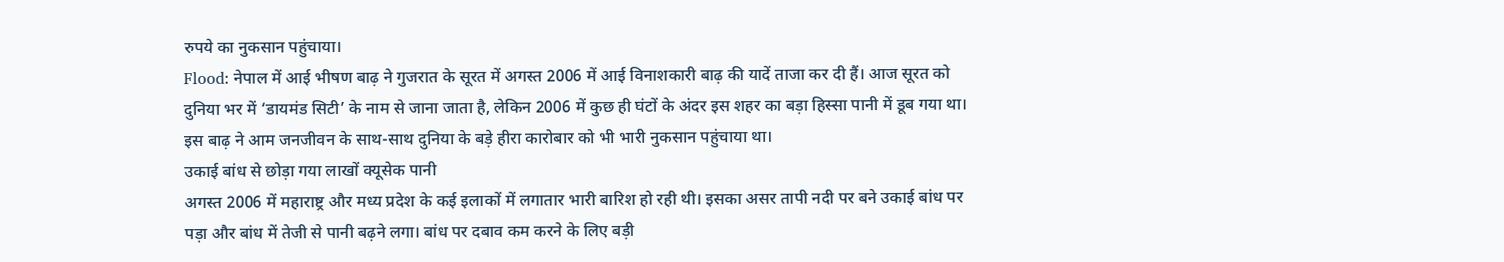रुपये का नुकसान पहुंचाया।
Flood: नेपाल में आई भीषण बाढ़ ने गुजरात के सूरत में अगस्त 2006 में आई विनाशकारी बाढ़ की यादें ताजा कर दी हैं। आज सूरत को दुनिया भर में ‘डायमंड सिटी’ के नाम से जाना जाता है, लेकिन 2006 में कुछ ही घंटों के अंदर इस शहर का बड़ा हिस्सा पानी में डूब गया था। इस बाढ़ ने आम जनजीवन के साथ-साथ दुनिया के बड़े हीरा कारोबार को भी भारी नुकसान पहुंचाया था।
उकाई बांध से छोड़ा गया लाखों क्यूसेक पानी
अगस्त 2006 में महाराष्ट्र और मध्य प्रदेश के कई इलाकों में लगातार भारी बारिश हो रही थी। इसका असर तापी नदी पर बने उकाई बांध पर पड़ा और बांध में तेजी से पानी बढ़ने लगा। बांध पर दबाव कम करने के लिए बड़ी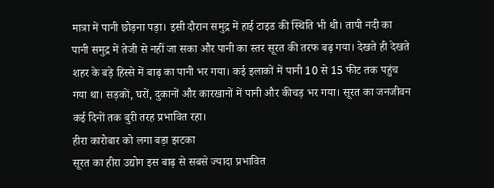मात्रा में पानी छोड़ना पड़ा। इसी दौरान समुद्र में हाई टाइड की स्थिति भी थी। तापी नदी का पानी समुद्र में तेजी से नहीं जा सका और पानी का स्तर सूरत की तरफ बढ़ गया। देखते ही देखते शहर के बड़े हिस्से में बाढ़ का पानी भर गया। कई इलाकों में पानी 10 से 15 फीट तक पहुंच गया था। सड़कों, घरों, दुकानों और कारखानों में पानी और कीचड़ भर गया। सूरत का जनजीवन कई दिनों तक बुरी तरह प्रभावित रहा।
हीरा कारोबार को लगा बड़ा झटका
सूरत का हीरा उद्योग इस बाढ़ से सबसे ज्यादा प्रभावित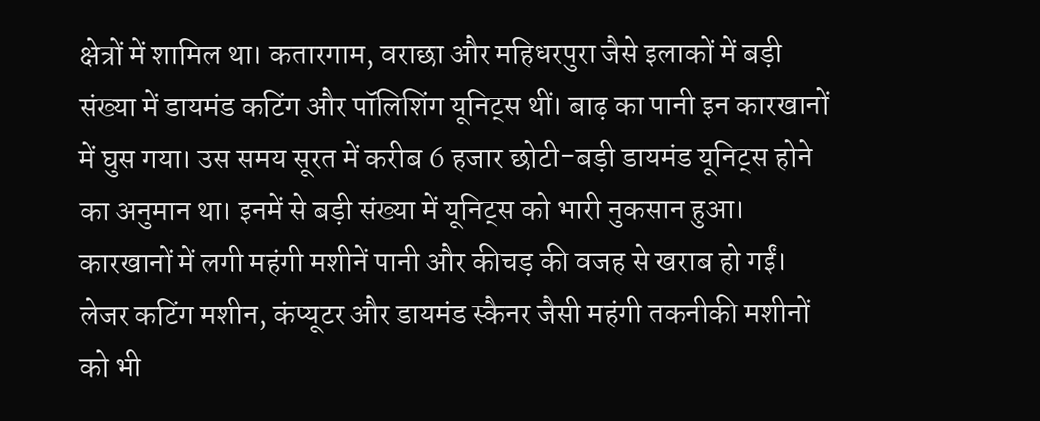क्षेत्रों में शामिल था। कतारगाम, वराछा और महिधरपुरा जैसे इलाकों में बड़ी संख्या में डायमंड कटिंग और पॉलिशिंग यूनिट्स थीं। बाढ़ का पानी इन कारखानों में घुस गया। उस समय सूरत में करीब 6 हजार छोटी-बड़ी डायमंड यूनिट्स होने का अनुमान था। इनमें से बड़ी संख्या में यूनिट्स को भारी नुकसान हुआ। कारखानों में लगी महंगी मशीनें पानी और कीचड़ की वजह से खराब हो गईं। लेजर कटिंग मशीन, कंप्यूटर और डायमंड स्कैनर जैसी महंगी तकनीकी मशीनों को भी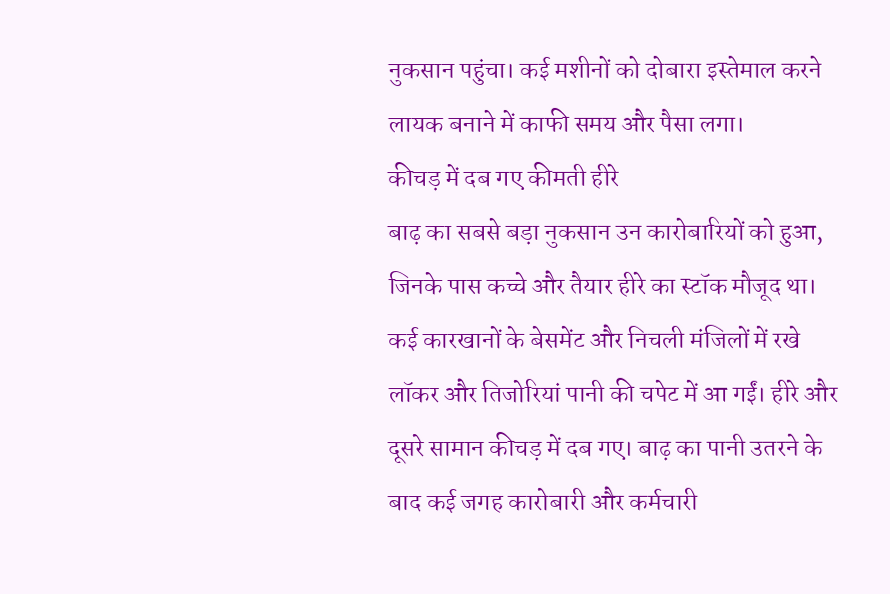नुकसान पहुंचा। कई मशीनों को दोबारा इस्तेमाल करने लायक बनाने में काफी समय और पैसा लगा।
कीचड़ में दब गए कीमती हीरे
बाढ़ का सबसे बड़ा नुकसान उन कारोबारियों को हुआ, जिनके पास कच्चे और तैयार हीरे का स्टॉक मौजूद था। कई कारखानों के बेसमेंट और निचली मंजिलों में रखे लॉकर और तिजोरियां पानी की चपेट में आ गईं। हीरे और दूसरे सामान कीचड़ में दब गए। बाढ़ का पानी उतरने के बाद कई जगह कारोबारी और कर्मचारी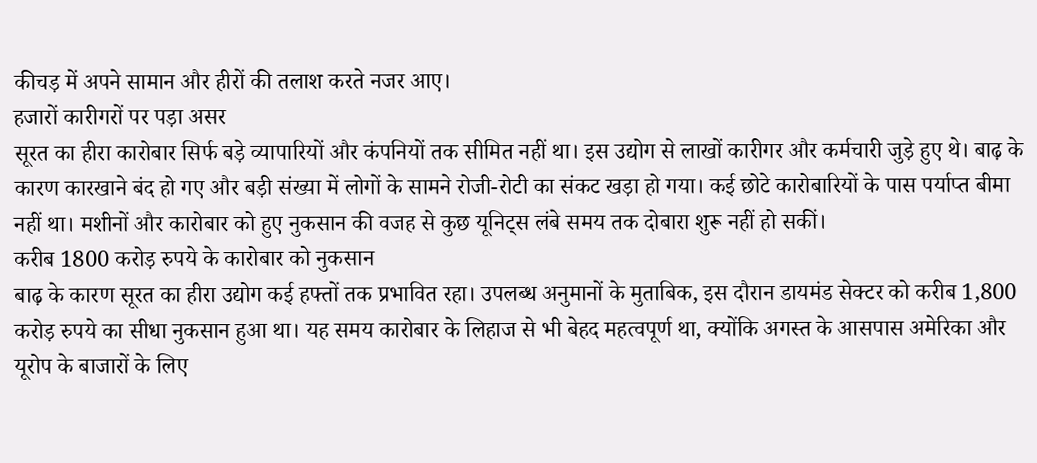कीचड़ में अपने सामान और हीरों की तलाश करते नजर आए।
हजारों कारीगरों पर पड़ा असर
सूरत का हीरा कारोबार सिर्फ बड़े व्यापारियों और कंपनियों तक सीमित नहीं था। इस उद्योग से लाखों कारीगर और कर्मचारी जुड़े हुए थे। बाढ़ के कारण कारखाने बंद हो गए और बड़ी संख्या में लोगों के सामने रोजी-रोटी का संकट खड़ा हो गया। कई छोटे कारोबारियों के पास पर्याप्त बीमा नहीं था। मशीनों और कारोबार को हुए नुकसान की वजह से कुछ यूनिट्स लंबे समय तक दोबारा शुरू नहीं हो सकीं।
करीब 1800 करोड़ रुपये के कारोबार को नुकसान
बाढ़ के कारण सूरत का हीरा उद्योग कई हफ्तों तक प्रभावित रहा। उपलब्ध अनुमानों के मुताबिक, इस दौरान डायमंड सेक्टर को करीब 1,800 करोड़ रुपये का सीधा नुकसान हुआ था। यह समय कारोबार के लिहाज से भी बेहद महत्वपूर्ण था, क्योंकि अगस्त के आसपास अमेरिका और यूरोप के बाजारों के लिए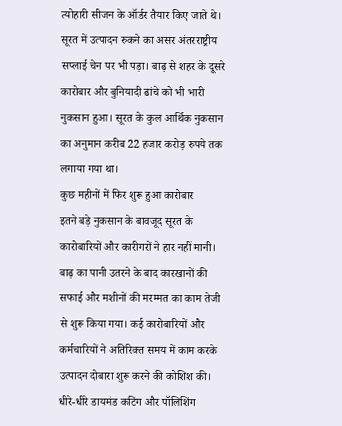त्योहारी सीजन के ऑर्डर तैयार किए जाते थे। सूरत में उत्पादन रुकने का असर अंतरराष्ट्रीय सप्लाई चेन पर भी पड़ा। बाढ़ से शहर के दूसरे कारोबार और बुनियादी ढांचे को भी भारी नुकसान हुआ। सूरत के कुल आर्थिक नुकसान का अनुमान करीब 22 हजार करोड़ रुपये तक लगाया गया था।
कुछ महीनों में फिर शुरू हुआ कारोबार
इतने बड़े नुकसान के बावजूद सूरत के कारोबारियों और कारीगरों ने हार नहीं मानी। बाढ़ का पानी उतरने के बाद कारखानों की सफाई और मशीनों की मरम्मत का काम तेजी से शुरू किया गया। कई कारोबारियों और कर्मचारियों ने अतिरिक्त समय में काम करके उत्पादन दोबारा शुरू करने की कोशिश की। धीरे-धीरे डायमंड कटिंग और पॉलिशिंग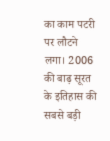का काम पटरी पर लौटने लगा। 2006 की बाढ़ सूरत के इतिहास की सबसे बड़ी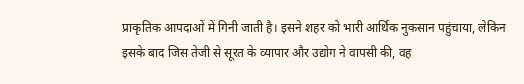प्राकृतिक आपदाओं में गिनी जाती है। इसने शहर को भारी आर्थिक नुकसान पहुंचाया, लेकिन इसके बाद जिस तेजी से सूरत के व्यापार और उद्योग ने वापसी की, वह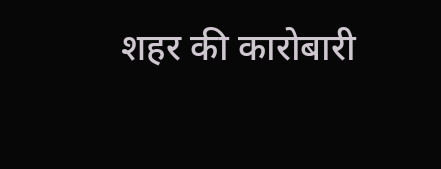शहर की कारोबारी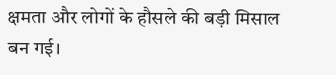क्षमता और लोगों के हौसले की बड़ी मिसाल बन गई।